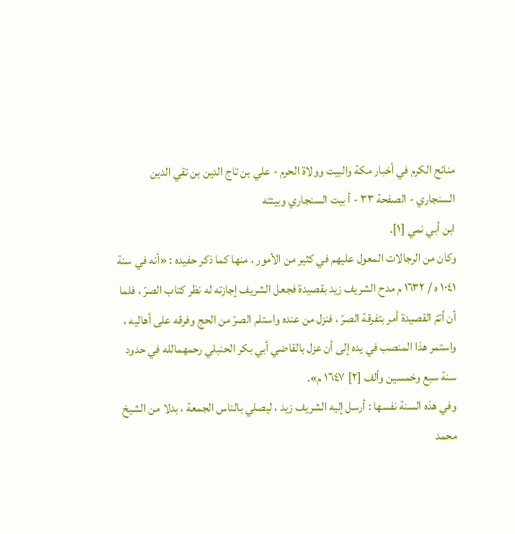منائح الكرم في أخبار مكة والبيت وولاة الحرم - علي بن تاج الدين بن تقي الدين السنجاري - الصفحة ٣٣ - أ بيت السنجاري وبيئته
ابن أبي نمي [١].
وكان من الرجالات المعول عليهم في كثير من الأمور ، منها كما ذكر حفيده : «أنه في سنة ١٠٤١ ه / ١٦٣٢ م مدح الشريف زيد بقصيدة فجعل الشريف إجازته له نظر كتاب الصرّ ، فلما أن أتمّ القصيدة أمر بتفرقة الصرّ ، فنزل من عنده واستلم الصرّ من الحج وفرقه على أهاليه ، واستمر هذا المنصب في يده إلى أن عزل بالقاضي أبي بكر الحنبلي رحمهمالله في حدود سنة سبع وخمسين وألف [٢] ١٦٤٧ م».
وفي هذه السنة نفسها : أرسل إليه الشريف زيد ، ليصلي بالناس الجمعة ، بدلا من الشيخ محمد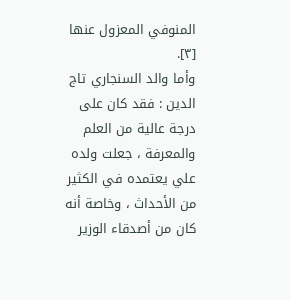المنوفي المعزول عنها [٣].
وأما والد السنجاري تاج الدين : فقد كان على درجة عالية من العلم والمعرفة ، جعلت ولده علي يعتمده في الكثير من الأحداث ، وخاصة أنه كان من أصدقاء الوزير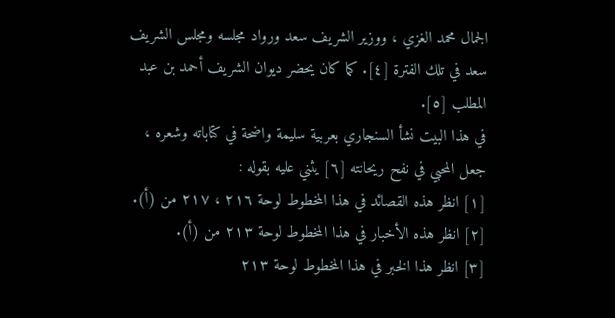الجمال محمد الغزي ، ووزير الشريف سعد ورواد مجلسه ومجلس الشريف سعد في تلك الفترة [٤]. كما كان يحضر ديوان الشريف أحمد بن عبد المطلب [٥].
في هذا البيت نشأ السنجاري بعربية سليمة واضحة في كتاباته وشعره ، جعل المحبي في نفح ريحانته [٦] يثني عليه بقوله :
[١] انظر هذه القصائد في هذا المخطوط لوحة ٢١٦ ، ٢١٧ من (أ).
[٢] انظر هذه الأخبار في هذا المخطوط لوحة ٢١٣ من (أ).
[٣] انظر هذا الخبر في هذا المخطوط لوحة ٢١٣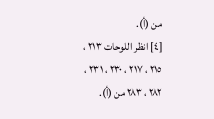من (أ).
[٤] انظر اللوحات ٢١٣ ، ٢١٥ ، ٢١٧ ، ٢٣٠ ، ٢٣١ ، ٢٨٢ ، ٢٨٣ من (أ).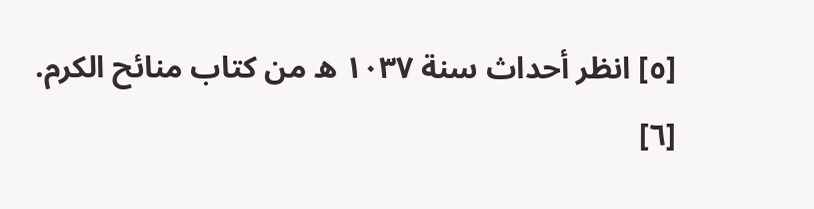[٥] انظر أحداث سنة ١٠٣٧ ه من كتاب منائح الكرم.
[٦]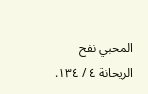المحبي نفح الريحانة ٤ / ١٣٤.